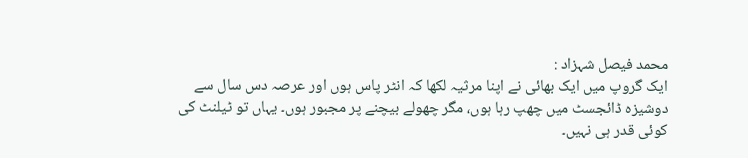محمد فیصل شہزاد :
ایک گروپ میں ایک بھائی نے اپنا مرثیہ لکھا کہ انٹر پاس ہوں اور عرصہ دس سال سے دوشیزہ ڈائجسٹ میں چھپ رہا ہوں، مگر چھولے بیچنے پر مجبور ہوں۔ یہاں تو ٹیلنٹ کی کوئی قدر ہی نہیں۔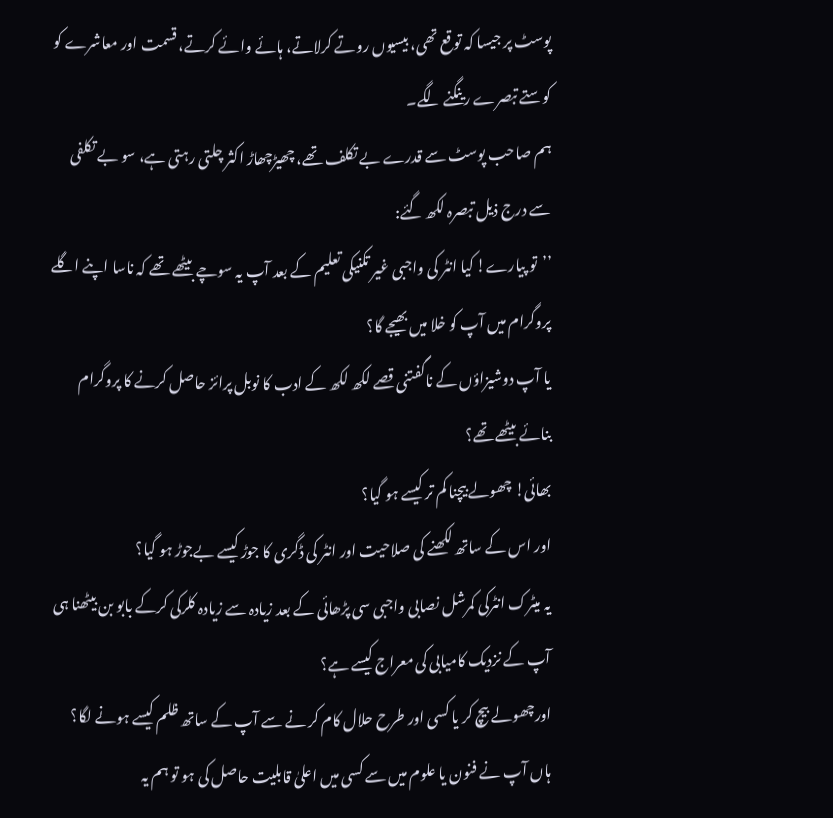پوسٹ پر جیسا کہ توقع تھی، بیسیوں روتے کرلاتے، ہائے وائے کرتے، قسمت اور معاشرے کو کوستے تبصرے رینگنے لگے۔
ہم صاحب پوسٹ سے قدرے بے تکلف تھے، چھیڑچھاڑ اکثر چلتی رہتی ہے، سو بے تکلفی سے درج ذیل تبصرہ لکھ گئے:
’’تو پیارے! کیا انٹر کی واجبی غیر تکنیکی تعلیم کے بعد آپ یہ سوچے بیٹھے تھے کہ ناسا اپنے اگلے پروگرام میں آپ کو خلا میں بھیجے گا؟
یا آپ دوشیزاؤں کے ناگفتنی قصے لکھ لکھ کے ادب کا نوبل پرائز حاصل کرنے کا پروگرام بنائے بیٹھے تھے؟
بھائی! چھولے بیچنا کم تر کیسے ہو گیا؟
اور اس کے ساتھ لکھنے کی صلاحیت اور انٹر کی ڈگری کا جوڑ کیسے بےجوڑ ہو گیا؟
یہ میٹرک انٹرکی کمرشل نصابی واجبی سی پڑھائی کے بعد زیادہ سے زیادہ کلرکی کرکے بابو بن بیٹھنا ہی آپ کے نزدیک کامیابی کی معراج کیسے ہے؟
اورچھولے بیچ کر یا کسی اور طرح حلال کام کر نے سے آپ کے ساتھ ظلم کیسے ہونے لگا؟
ہاں آپ نے فنون یا علوم میں سے کسی میں اعلیٰ قابلیت حاصل کی ہو تو ہم یہ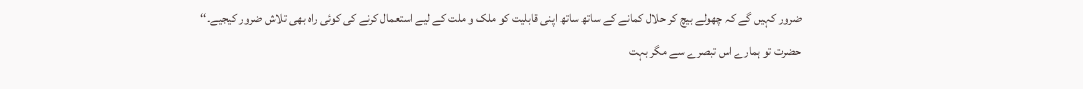ضرور کہیں گے کہ چھولے بیچ کر حلال کمانے کے ساتھ ساتھ اپنی قابلیت کو ملک و ملت کے لیے استعمال کرنے کی کوئی راہ بھی تلاش ضرور کیجیے۔‘‘
حضرت تو ہمارے اس تبصرے سے مگر بہت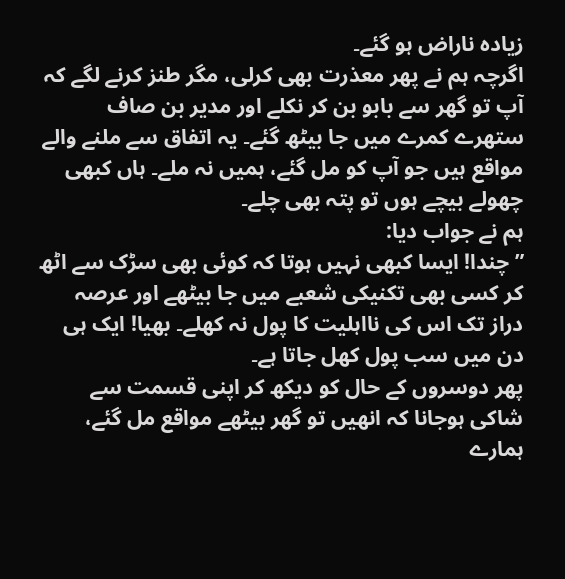زیادہ ناراض ہو گئے۔
اگرچہ ہم نے پھر معذرت بھی کرلی، مگر طنز کرنے لگے کہ آپ تو گھر سے بابو بن کر نکلے اور مدیر بن صاف ستھرے کمرے میں جا بیٹھ گئے۔ یہ اتفاق سے ملنے والے مواقع ہیں جو آپ کو مل گئے، ہمیں نہ ملے۔ ہاں کبھی چھولے بیچے ہوں تو پتہ بھی چلے۔
ہم نے جواب دیا:
” چندا! ایسا کبھی نہیں ہوتا کہ کوئی بھی سڑک سے اٹھ کر کسی بھی تکنیکی شعبے میں جا بیٹھے اور عرصہ دراز تک اس کی نااہلیت کا پول نہ کھلے۔ بھیا! ایک ہی دن میں سب پول کھل جاتا ہے۔
پھر دوسروں کے حال کو دیکھ کر اپنی قسمت سے شاکی ہوجانا کہ انھیں تو گھر بیٹھے مواقع مل گئے، ہمارے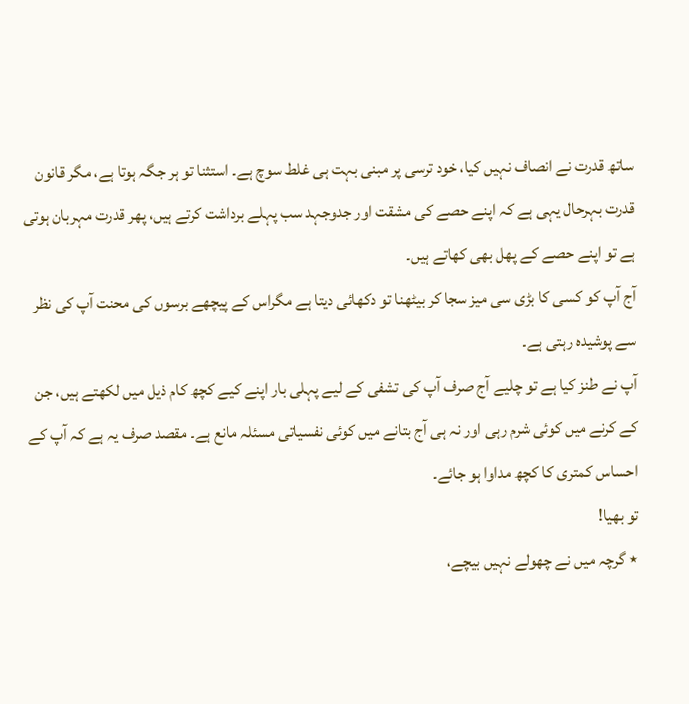ساتھ قدرت نے انصاف نہیں کیا، خود ترسی پر مبنی بہت ہی غلط سوچ ہے۔ استثنا تو ہر جگہ ہوتا ہے، مگر قانون قدرت بہرحال یہی ہے کہ اپنے حصے کی مشقت اور جدوجہد سب پہلے برداشت کرتے ہیں، پھر قدرت مہربان ہوتی ہے تو اپنے حصے کے پھل بھی کھاتے ہیں۔
آج آپ کو کسی کا بڑی سی میز سجا کر بیٹھنا تو دکھائی دیتا ہے مگراس کے پیچھے برسوں کی محنت آپ کی نظر سے پوشیدہ رہتی ہے۔
آپ نے طنز کیا ہے تو چلیے آج صرف آپ کی تشفی کے لیے پہلی بار اپنے کیے کچھ کام ذیل میں لکھتے ہیں، جن کے کرنے میں کوئی شرم رہی اور نہ ہی آج بتانے میں کوئی نفسیاتی مسئلہ مانع ہے۔ مقصد صرف یہ ہے کہ آپ کے احساس کمتری کا کچھ مداوا ہو جائے۔
تو بھیا!
٭ گرچہ میں نے چھولے نہیں بیچے،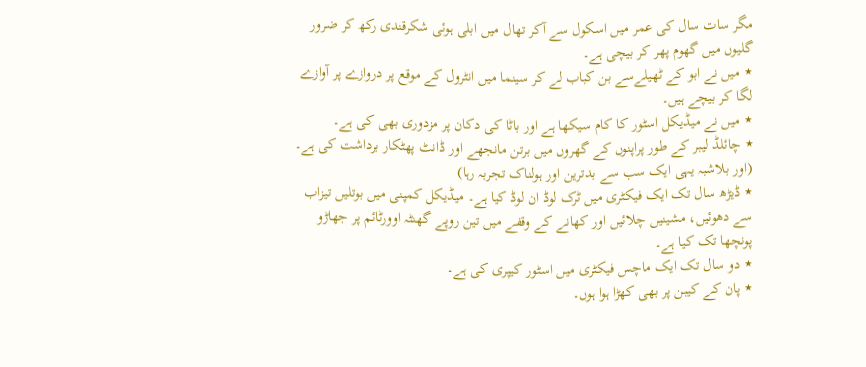مگر سات سال کی عمر میں اسکول سے آکر تھال میں ابلی ہوئی شکرقندی رکھ کر ضرور گلیوں میں گھوم پھر کر بیچی ہے۔
٭ میں نے ابو کے ٹھیلےسے بن کباب لے کر سینما میں انٹرول کے موقع پر دروازے پر آوازے لگا کر بیچے ہیں۔
٭ میں نے میڈیکل اسٹور کا کام سیکھا ہے اور باٹا کی دکان پر مزدوری بھی کی ہے۔
٭ چائلڈ لیبر کے طور پراپنوں کے گھروں میں برتن مانجھے اور ڈانٹ پھٹکار برداشت کی ہے۔ (اور بلاشبہ یہی ایک سب سے بدترین اور ہولناک تجربہ رہا)
٭ ڈیڑھ سال تک ایک فیکٹری میں ٹرک لوڈ ان لوڈ کیا ہے۔ میڈیکل کمپنی میں بوتلیں تیزاب سے دھوئیں، مشینیں چلائیں اور کھانے کے وقفے میں تین روپے گھنٹہ اوورٹائم پر جھاڑو پونچھا تک کیا ہے۔
٭ دو سال تک ایک ماچس فیکٹری میں اسٹور کیپری کی ہے۔
٭ پان کے کیبن پر بھی کھڑا ہوا ہوں۔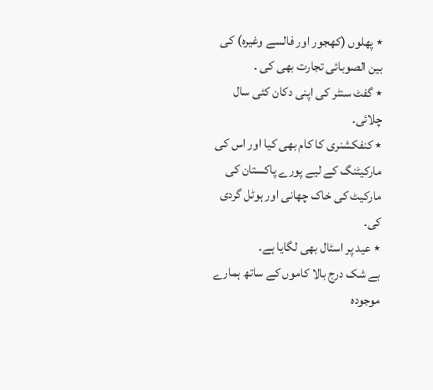٭ پھلوں (کھجور اور فالسے وغیرہ) کی بین الصوبائی تجارت بھی کی ۔
٭ گفٹ سنٹر کی اپنی دکان کئی سال چلائی۔
٭ کنفکشنری کا کام بھی کیا اور اس کی مارکیٹنگ کے لیے پورے پاکستان کی مارکیٹ کی خاک چھانی اور ہوٹل گردی کی۔
٭ عید پر اسٹال بھی لگایا ہے۔
بے شک درج بالا کاموں کے ساتھ ہمارے موجودہ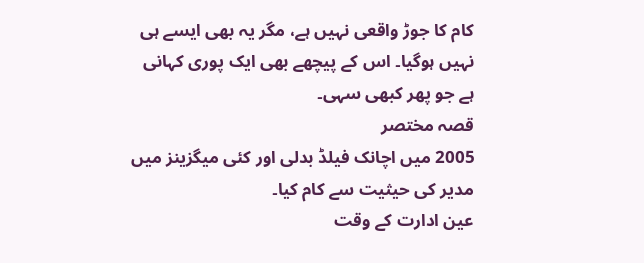کام کا جوڑ واقعی نہیں ہے، مگر یہ بھی ایسے ہی نہیں ہوگیا۔ اس کے پیچھے بھی ایک پوری کہانی ہے جو پھر کبھی سہی۔
قصہ مختصر
2005 میں اچانک فیلڈ بدلی اور کئی میگزینز میں مدیر کی حیثیت سے کام کیا۔
عین ادارت کے وقت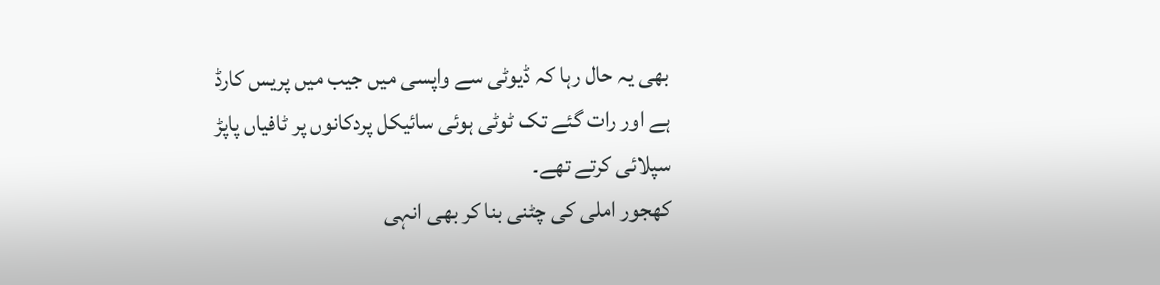بھی یہ حال رہا کہ ڈیوٹی سے واپسی میں جیب میں پریس کارڈ ہے اور رات گئے تک ٹوٹی ہوئی سائیکل پردکانوں پر ٹافیاں پاپڑ سپلائی کرتے تھے۔
کھجور املی کی چٹنی بنا کر بھی انہی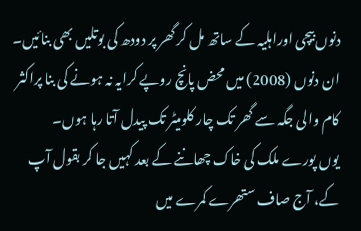دنوں بیچی اوراہلیہ کے ساتھ مل کر گھر پر دودھ کی بوتلیں بھی بنائیں۔ ان دنوں (2008) میں محض پانچ روپے کرایہ نہ ہونے کی بنا پراکثر کام والی جگہ سے گھر تک چار کلومیٹر تک پیدل آتا رہا ہوں۔
یوں پورے ملک کی خاک چھاننے کے بعد کہیں جا کر بقول آپ کے، آج صاف ستھرے کمرے میں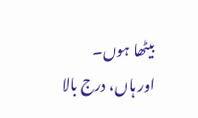بیٹھا ہوں۔
اور ہاں، درج بالا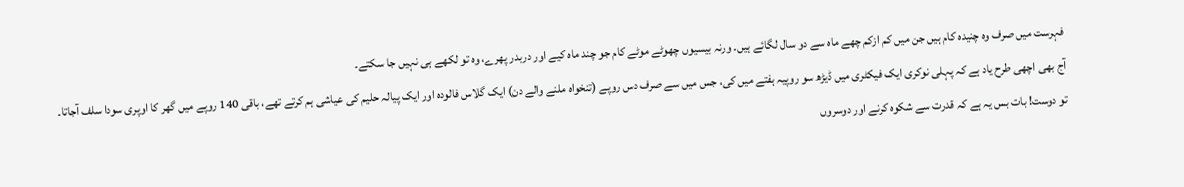فہرست میں صرف وہ چنیدہ کام ہیں جن میں کم ازکم چھے ماہ سے دو سال لگائے ہیں۔ ورنہ بیسیوں چھوٹے موٹے کام جو چند ماہ کیے اور دربدر پھرے، وہ تو لکھے ہی نہیں جا سکتے۔
آج بھی اچھی طرح یاد ہے کہ پہلی نوکری ایک فیکٹری میں ڈیڑھ سو روپیہ ہفتے میں کی، جس میں سے صرف دس روپے (تنخواہ ملنے والے دن) ایک گلاس فالودہ اور ایک پیالہ حلیم کی عیاشی ہم کرتے تھے، باقی 140 روپے میں گھر کا اوپری سودا سلف آجاتا۔
تو دوست! بات بس یہ ہے کہ قدرت سے شکوہ کرنے اور دوسروں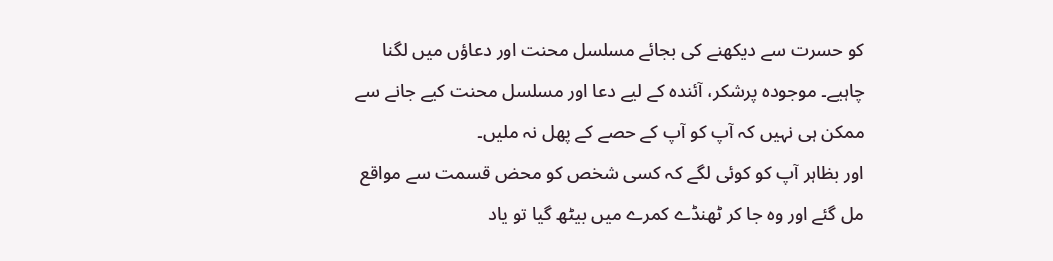کو حسرت سے دیکھنے کی بجائے مسلسل محنت اور دعاؤں میں لگنا چاہیے۔ موجودہ پرشکر، آئندہ کے لیے دعا اور مسلسل محنت کیے جانے سے ممکن ہی نہیں کہ آپ کو آپ کے حصے کے پھل نہ ملیں۔
اور بظاہر آپ کو کوئی لگے کہ کسی شخص کو محض قسمت سے مواقع مل گئے اور وہ جا کر ٹھنڈے کمرے میں بیٹھ گیا تو یاد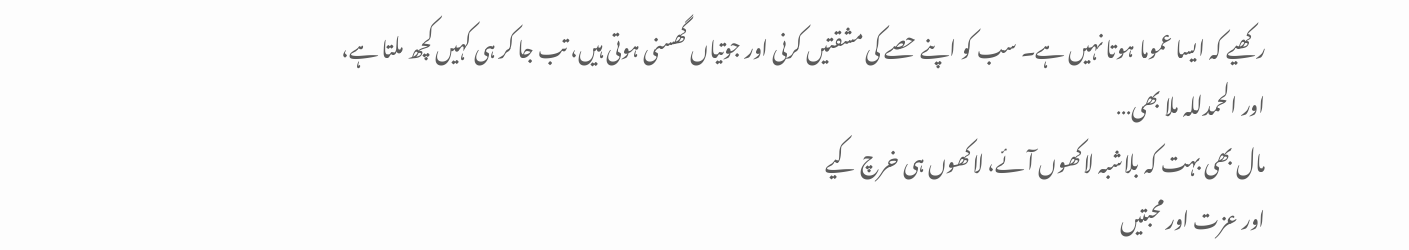رکھیے کہ ایسا عموما ہوتا نہیں ہے۔ سب کو اپنے حصے کی مشقتیں کرنی اور جوتیاں گھسنی ہوتی ہیں، تب جا کر ہی کہیں کچھ ملتا ہے،
اور الحمدللہ ملا بھی…
مال بھی بہت کہ بلاشبہ لاکھوں آئے، لاکھوں ہی خرچ کیے
اور عزت اور محبتیں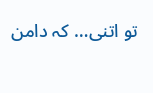تو اتنی… کہ دامن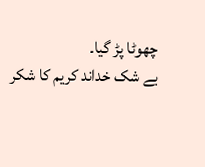چھوٹا پڑ گیا۔
بے شک خداند کریم کا شکر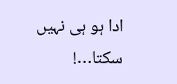ادا ہو ہی نہیں سکتا…!